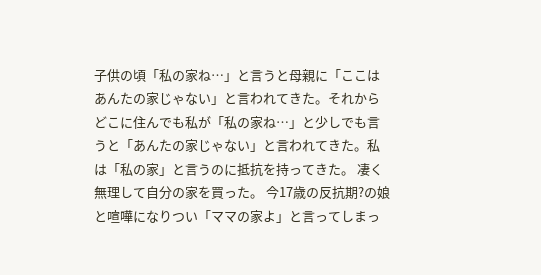子供の頃「私の家ね…」と言うと母親に「ここはあんたの家じゃない」と言われてきた。それからどこに住んでも私が「私の家ね…」と少しでも言うと「あんたの家じゃない」と言われてきた。私は「私の家」と言うのに抵抗を持ってきた。 凄く無理して自分の家を買った。 今17歳の反抗期?の娘と喧嘩になりつい「ママの家よ」と言ってしまっ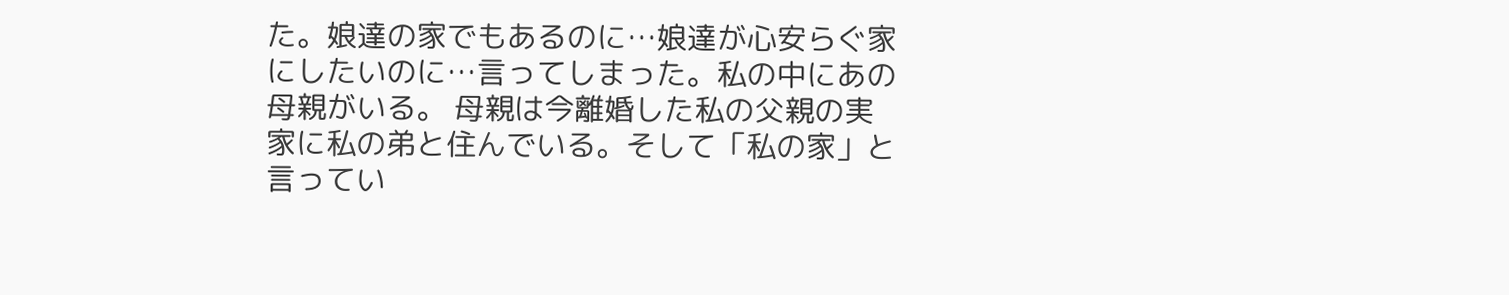た。娘達の家でもあるのに…娘達が心安らぐ家にしたいのに…言ってしまった。私の中にあの母親がいる。 母親は今離婚した私の父親の実家に私の弟と住んでいる。そして「私の家」と言ってい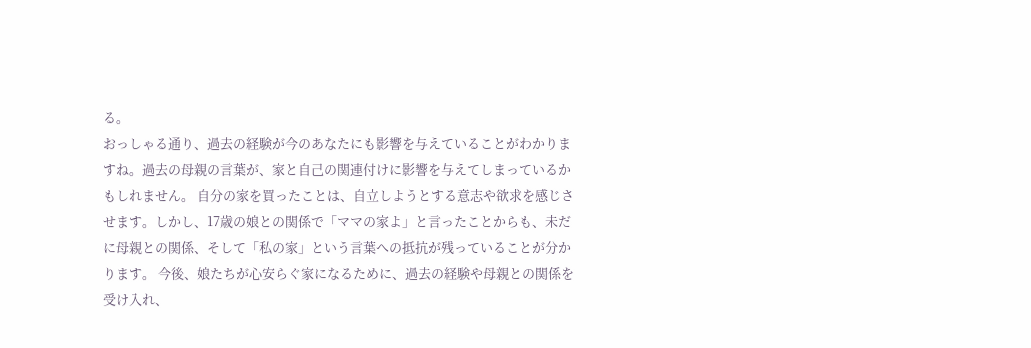る。
おっしゃる通り、過去の経験が今のあなたにも影響を与えていることがわかりますね。過去の母親の言葉が、家と自己の関連付けに影響を与えてしまっているかもしれません。 自分の家を買ったことは、自立しようとする意志や欲求を感じさせます。しかし、17歳の娘との関係で「ママの家よ」と言ったことからも、未だに母親との関係、そして「私の家」という言葉への抵抗が残っていることが分かります。 今後、娘たちが心安らぐ家になるために、過去の経験や母親との関係を受け入れ、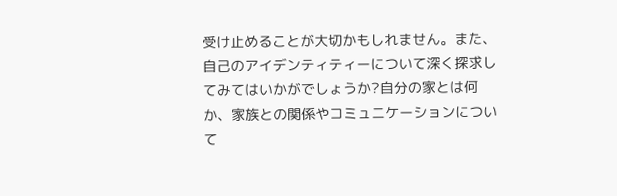受け止めることが大切かもしれません。また、自己のアイデンティティーについて深く探求してみてはいかがでしょうか?自分の家とは何か、家族との関係やコミュニケーションについて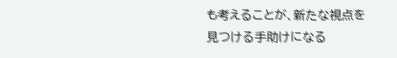も考えることが、新たな視点を見つける手助けになる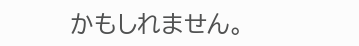かもしれません。